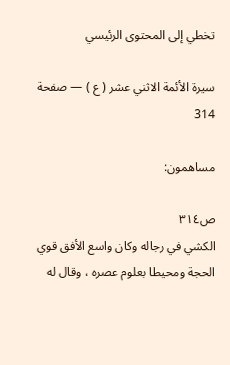تخطي إلى المحتوى الرئيسي

سيرة الأئمة الاثني عشر ( ع ) — صفحة 314

مساهمون:

ص٣١٤
الكشي في رجاله وكان واسع الأفق قوي الحجة ومحيطا بعلوم عصره ، وقال له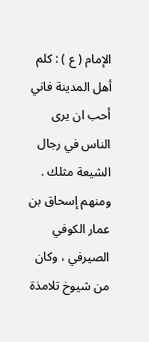الإمام ( ع ) : كلم أهل المدينة فاني أحب ان يرى الناس في رجال الشيعة مثلك . ومنهم إسحاق بن عمار الكوفي الصيرفي ، وكان من شيوخ تلامذة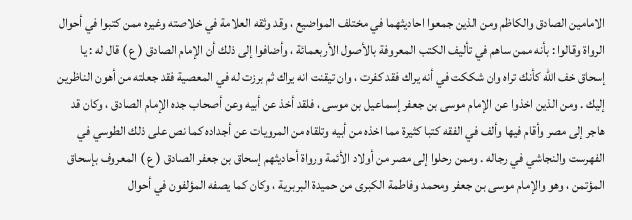الامامين الصادق والكاظم ومن الذين جمعوا احاديثهما في مختلف المواضيع ، وقد وثقه العلامة في خلاصته وغيره ممن كتبوا في أحوال الرواة وقالوا : بأنه ممن ساهم في تأليف الكتب المعروفة بالأصول الأربعمائة ، وأضافوا إلى ذلك أن الإمام الصادق ( ع ) قال له : يا إسحاق خف اللّه كأنك تراه وان شككت في أنه يراك فقد كفرت ، وان تيقنت انه يراك ثم برزت له في المعصية فقد جعلته من أهون الناظرين إليك . ومن الذين اخذوا عن الإمام موسى بن جعفر إسماعيل بن موسى ، فلقد أخذ عن أبيه وعن أصحاب جده الإمام الصادق ، وكان قد هاجر إلى مصر وأقام فيها وألف في الفقه كتبا كثيرة مما اخذه من أبيه وتلقاه من المرويات عن أجداده كما نص على ذلك الطوسي في الفهرست والنجاشي في رجاله . وممن رحلوا إلى مصر من أولاد الأئمة ورواة أحاديثهم إسحاق بن جعفر الصادق ( ع ) المعروف بإسحاق المؤتمن ، وهو والإمام موسى بن جعفر ومحمد وفاطمة الكبرى من حميدة البربرية ، وكان كما يصفه المؤلفون في أحوال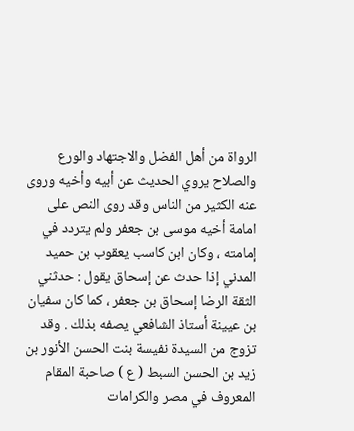الرواة من أهل الفضل والاجتهاد والورع والصلاح يروي الحديث عن أبيه وأخيه وروى عنه الكثير من الناس وقد روى النص على امامة أخيه موسى بن جعفر ولم يتردد في إمامته ، وكان ابن كاسب يعقوب بن حميد المدني إذا حدث عن إسحاق يقول : حدثني الثقة الرضا إسحاق بن جعفر ، كما كان سفيان بن عيينة أستاذ الشافعي يصفه بذلك . وقد تزوج من السيدة نفيسة بنت الحسن الأنور بن زيد بن الحسن السبط ( ع ) صاحبة المقام المعروف في مصر والكرامات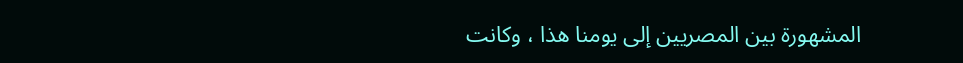المشهورة بين المصريين إلى يومنا هذا ، وكانت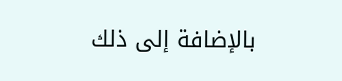بالإضافة إلى ذلك